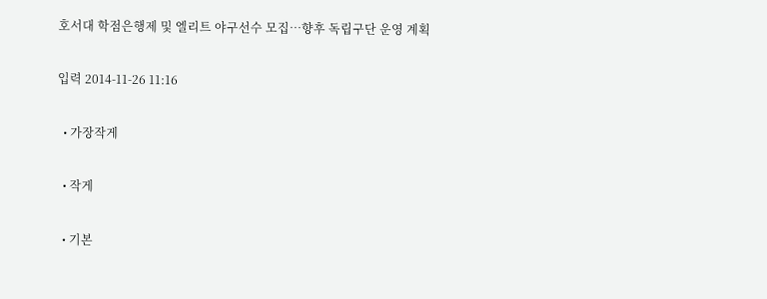호서대 학점은행제 및 엘리트 야구선수 모집…향후 독립구단 운영 계획

입력 2014-11-26 11:16

  • 가장작게

  • 작게

  • 기본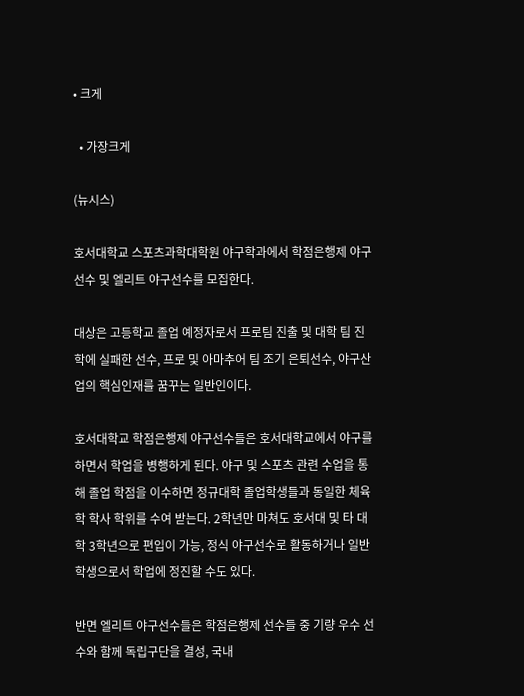• 크게

  • 가장크게

(뉴시스)

호서대학교 스포츠과학대학원 야구학과에서 학점은행제 야구선수 및 엘리트 야구선수를 모집한다.

대상은 고등학교 졸업 예정자로서 프로팀 진출 및 대학 팀 진학에 실패한 선수, 프로 및 아마추어 팀 조기 은퇴선수, 야구산업의 핵심인재를 꿈꾸는 일반인이다.

호서대학교 학점은행제 야구선수들은 호서대학교에서 야구를 하면서 학업을 병행하게 된다. 야구 및 스포츠 관련 수업을 통해 졸업 학점을 이수하면 정규대학 졸업학생들과 동일한 체육학 학사 학위를 수여 받는다. 2학년만 마쳐도 호서대 및 타 대학 3학년으로 편입이 가능, 정식 야구선수로 활동하거나 일반 학생으로서 학업에 정진할 수도 있다.

반면 엘리트 야구선수들은 학점은행제 선수들 중 기량 우수 선수와 함께 독립구단을 결성, 국내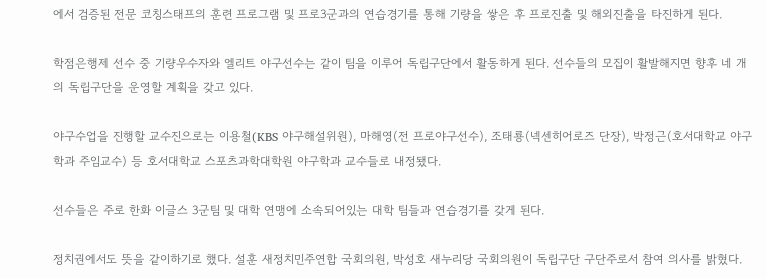에서 검증된 전문 코칭스태프의 훈련 프로그램 및 프로3군과의 연습경기를 통해 기량을 쌓은 후 프로진출 및 해외진출을 타진하게 된다.

학점은행제 선수 중 기량우수자와 엘리트 야구선수는 같이 팀을 이루어 독립구단에서 활동하게 된다. 선수들의 모집이 활발해지면 향후 네 개의 독립구단을 운영할 계획을 갖고 있다.

야구수업을 진행할 교수진으로는 이용철(KBS 야구해설위원), 마해영(전 프로야구선수), 조태룡(넥센히어로즈 단장), 박정근(호서대학교 야구학과 주임교수) 등 호서대학교 스포츠과학대학원 야구학과 교수들로 내정됐다.

선수들은 주로 한화 이글스 3군팀 및 대학 연맹에 소속되어있는 대학 팀들과 연습경기를 갖게 된다.

정치권에서도 뜻을 같이하기로 했다. 설훈 새정치민주연합 국회의원, 박성호 새누리당 국회의원이 독립구단 구단주로서 참여 의사를 밝혔다.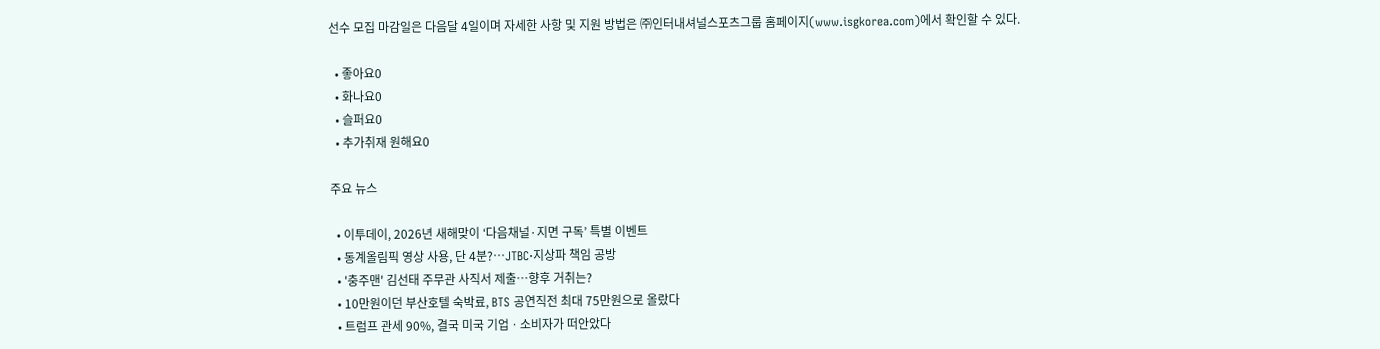선수 모집 마감일은 다음달 4일이며 자세한 사항 및 지원 방법은 ㈜인터내셔널스포츠그룹 홈페이지(www.isgkorea.com)에서 확인할 수 있다.

  • 좋아요0
  • 화나요0
  • 슬퍼요0
  • 추가취재 원해요0

주요 뉴스

  • 이투데이, 2026년 새해맞이 ‘다음채널·지면 구독’ 특별 이벤트
  • 동계올림픽 영상 사용, 단 4분?…JTBC·지상파 책임 공방
  • '충주맨' 김선태 주무관 사직서 제출…향후 거취는?
  • 10만원이던 부산호텔 숙박료, BTS 공연직전 최대 75만원으로 올랐다
  • 트럼프 관세 90%, 결국 미국 기업ㆍ소비자가 떠안았다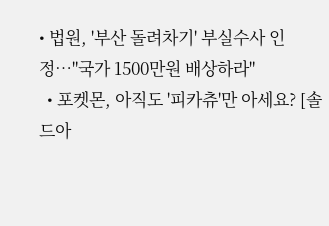• 법원, '부산 돌려차기' 부실수사 인정…"국가 1500만원 배상하라"
  • 포켓몬, 아직도 '피카츄'만 아세요? [솔드아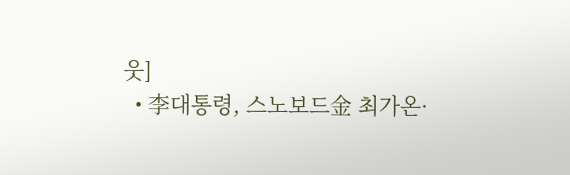웃]
  • 李대통령, 스노보드金 최가온·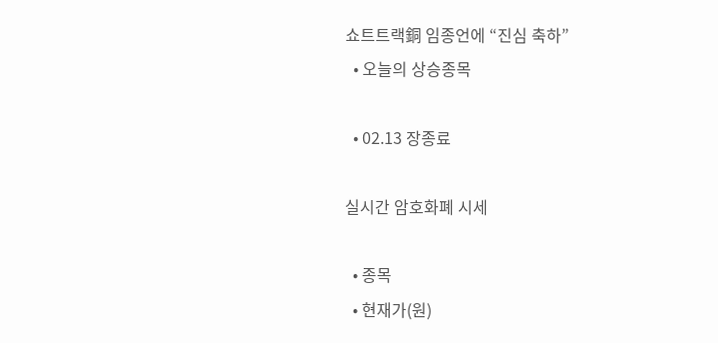쇼트트랙銅 임종언에 “진심 축하”
  • 오늘의 상승종목

  • 02.13 장종료

실시간 암호화폐 시세

  • 종목
  • 현재가(원)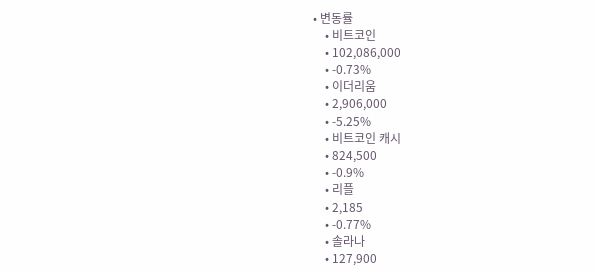• 변동률
    • 비트코인
    • 102,086,000
    • -0.73%
    • 이더리움
    • 2,906,000
    • -5.25%
    • 비트코인 캐시
    • 824,500
    • -0.9%
    • 리플
    • 2,185
    • -0.77%
    • 솔라나
    • 127,900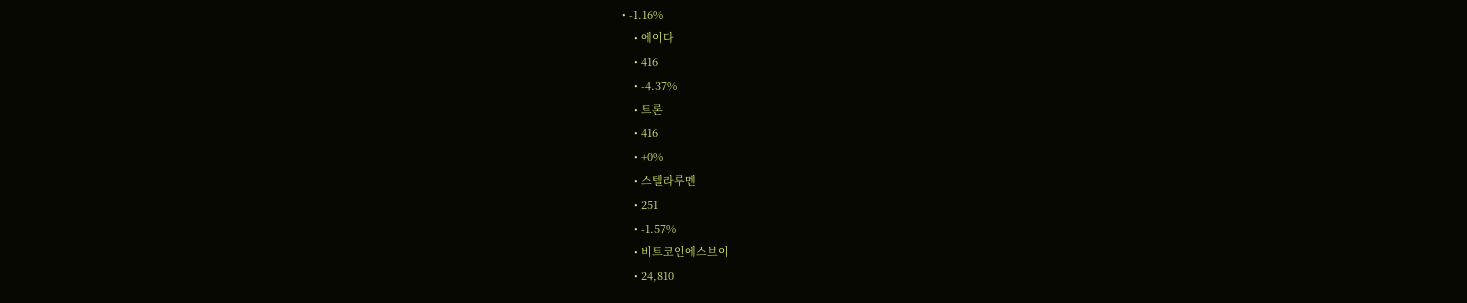• -1.16%
    • 에이다
    • 416
    • -4.37%
    • 트론
    • 416
    • +0%
    • 스텔라루멘
    • 251
    • -1.57%
    • 비트코인에스브이
    • 24,810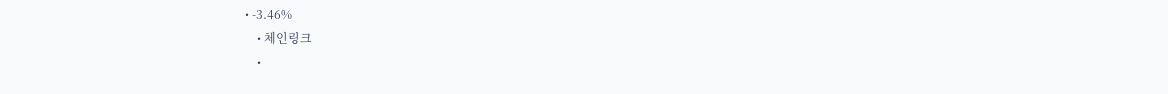• -3.46%
    • 체인링크
    •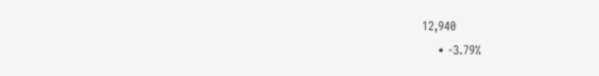12,940
    • -3.79%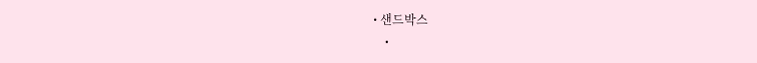• 샌드박스
    •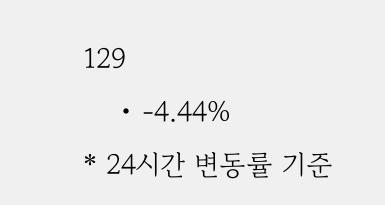129
    • -4.44%
* 24시간 변동률 기준